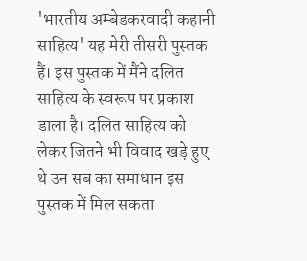'भारतीय अम्बेडकरवादी कहानी साहित्य' यह मेरी तीसरी पुस्तक हैं। इस पुस्तक में मैंने दलित साहित्य के स्वरूप पर प्रकाश डाला है। दलित साहित्य को लेकर जितने भी विवाद खड़े हुए थे उन सब का समाधान इस पुस्तक में मिल सकता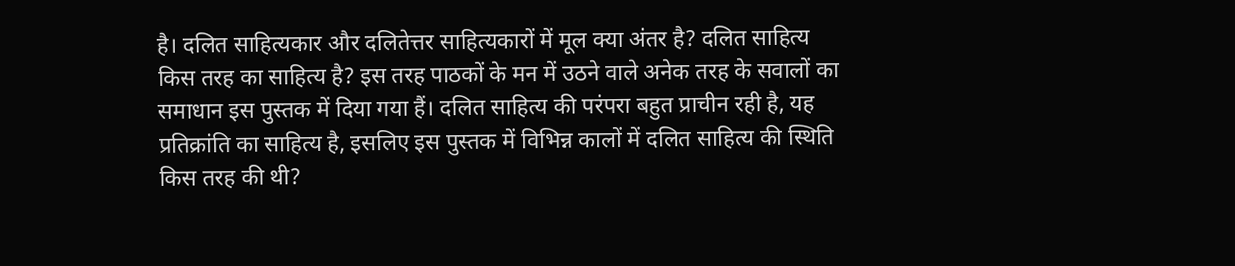है। दलित साहित्यकार और दलितेत्तर साहित्यकारों में मूल क्या अंतर है? दलित साहित्य किस तरह का साहित्य है? इस तरह पाठकों के मन में उठने वाले अनेक तरह के सवालों का समाधान इस पुस्तक में दिया गया हैं। दलित साहित्य की परंपरा बहुत प्राचीन रही है, यह प्रतिक्रांति का साहित्य है, इसलिए इस पुस्तक में विभिन्न कालों में दलित साहित्य की स्थिति किस तरह की थी?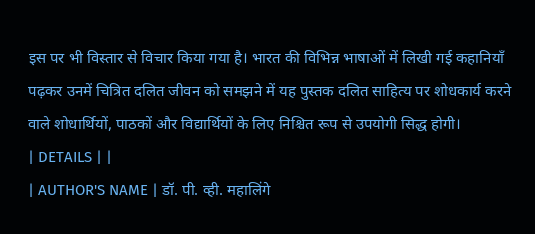इस पर भी विस्तार से विचार किया गया है। भारत की विभिन्न भाषाओं में लिखी गई कहानियाँ पढ़कर उनमें चित्रित दलित जीवन को समझने में यह पुस्तक दलित साहित्य पर शोधकार्य करने वाले शोधार्थियों, पाठकों और विद्यार्थियों के लिए निश्चित रूप से उपयोगी सिद्ध होगी।
| DETAILS | |
| AUTHOR'S NAME | डॉ. पी. व्ही. महालिंगे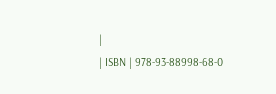|
| ISBN | 978-93-88998-68-0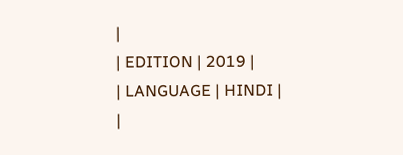|
| EDITION | 2019 |
| LANGUAGE | HINDI |
|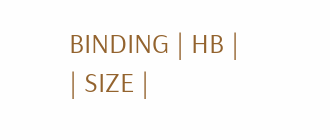BINDING | HB |
| SIZE |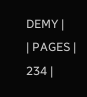DEMY |
| PAGES | 234 |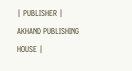| PUBLISHER | AKHAND PUBLISHING HOUSE |